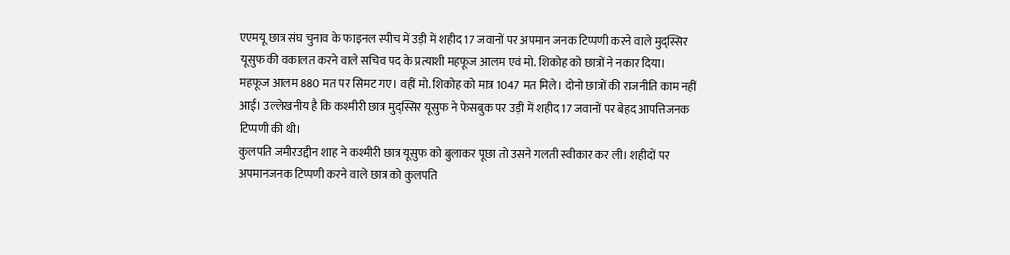एएमयू छात्र संघ चुनाव के फाइनल स्पीच में उड़ी में शहीद 17 जवानों पर अपमान जनक टिप्पणी करने वाले मुद्स्सिर यूसुफ की वकालत करने वाले सचिव पद के प्रत्याशी महफूज आलम एवं मो. शिकोह को छात्रों ने नकार दिया।
महफूज आलम 880 मत पर सिमट गए। वहीं मो. शिकोह को मात्र 1047 मत मिले। दोनो छात्रों की राजनीति काम नहीं आई। उल्लेखनीय है कि कश्मीरी छात्र मुद्स्सिर यूसुफ ने फेसबुक पर उड़ी में शहीद 17 जवानों पर बेहद आपत्तिजनक टिप्पणी की थी।
कुलपति जमीरउद्दीन शाह ने कश्मीरी छात्र यूसुफ को बुलाकर पूछा तो उसने गलती स्वीकार कर ली। शहीदों पर अपमानजनक टिप्पणी करने वाले छात्र को कुलपति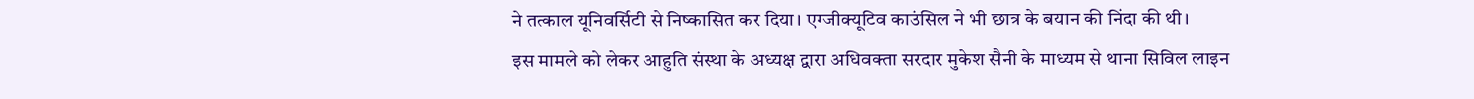ने तत्काल यूनिवर्सिटी से निष्कासित कर दिया। एग्जीक्यूटिव काउंसिल ने भी छात्र के बयान की निंदा की थी।
इस मामले को लेकर आहुति संस्था के अध्यक्ष द्वारा अधिवक्ता सरदार मुकेश सैनी के माध्यम से थाना सिविल लाइन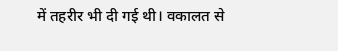में तहरीर भी दी गई थी। वकालत से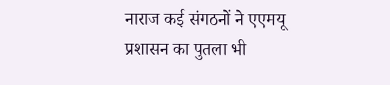नाराज कई संगठनों ने एएमयू प्रशासन का पुतला भी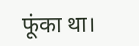फूंका था।